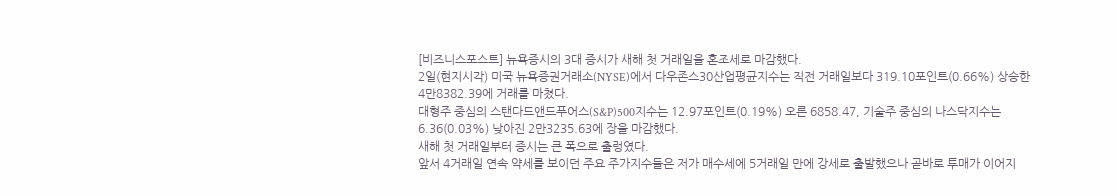[비즈니스포스트] 뉴욕증시의 3대 증시가 새해 첫 거래일을 혼조세로 마감했다.
2일(현지시각) 미국 뉴욕증권거래소(NYSE)에서 다우존스30산업평균지수는 직전 거래일보다 319.10포인트(0.66%) 상승한 4만8382.39에 거래를 마쳤다.
대형주 중심의 스탠다드앤드푸어스(S&P)500지수는 12.97포인트(0.19%) 오른 6858.47, 기술주 중심의 나스닥지수는 6.36(0.03%) 낮아진 2만3235.63에 장을 마감했다.
새해 첫 거래일부터 증시는 큰 폭으로 출렁였다.
앞서 4거래일 연속 약세를 보이던 주요 주가지수들은 저가 매수세에 5거래일 만에 강세로 출발했으나 곧바로 투매가 이어지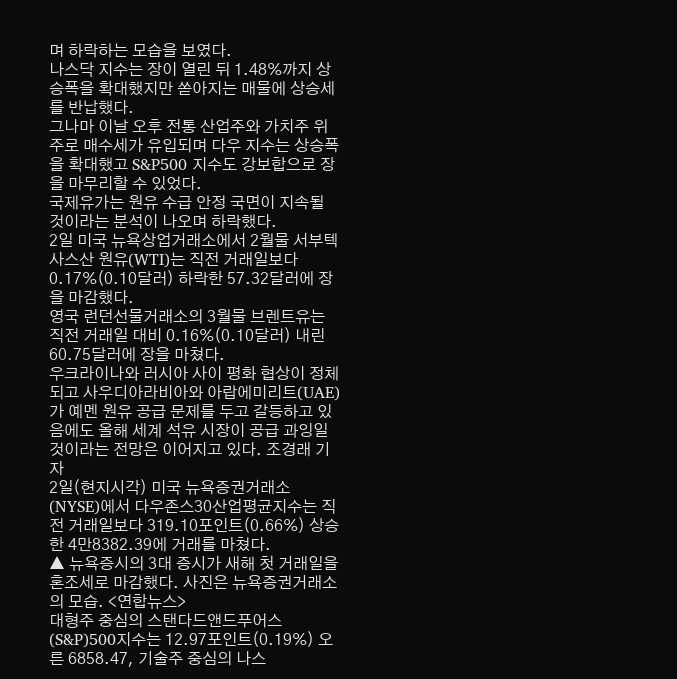며 하락하는 모습을 보였다.
나스닥 지수는 장이 열린 뒤 1.48%까지 상승폭을 확대했지만 쏟아지는 매물에 상승세를 반납했다.
그나마 이날 오후 전통 산업주와 가치주 위주로 매수세가 유입되며 다우 지수는 상승폭을 확대했고 S&P500 지수도 강보합으로 장을 마무리할 수 있었다.
국제유가는 원유 수급 안정 국면이 지속될 것이라는 분석이 나오며 하락했다.
2일 미국 뉴욕상업거래소에서 2월물 서부텍사스산 원유(WTI)는 직전 거래일보다 0.17%(0.10달러) 하락한 57.32달러에 장을 마감했다.
영국 런던선물거래소의 3월물 브렌트유는 직전 거래일 대비 0.16%(0.10달러) 내린 60.75달러에 장을 마쳤다.
우크라이나와 러시아 사이 평화 협상이 정체되고 사우디아라비아와 아랍에미리트(UAE)가 예멘 원유 공급 문제를 두고 갈등하고 있음에도 올해 세계 석유 시장이 공급 과잉일 것이라는 전망은 이어지고 있다. 조경래 기자
2일(현지시각) 미국 뉴욕증권거래소(NYSE)에서 다우존스30산업평균지수는 직전 거래일보다 319.10포인트(0.66%) 상승한 4만8382.39에 거래를 마쳤다.
▲ 뉴욕증시의 3대 증시가 새해 첫 거래일을 혼조세로 마감했다. 사진은 뉴욕증권거래소의 모습. <연합뉴스>
대형주 중심의 스탠다드앤드푸어스(S&P)500지수는 12.97포인트(0.19%) 오른 6858.47, 기술주 중심의 나스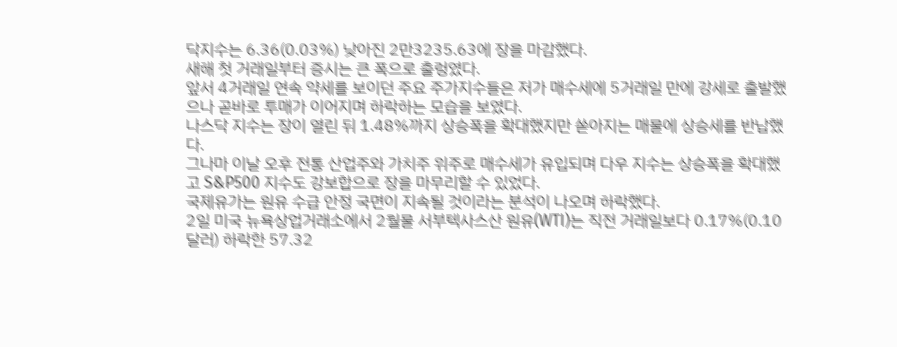닥지수는 6.36(0.03%) 낮아진 2만3235.63에 장을 마감했다.
새해 첫 거래일부터 증시는 큰 폭으로 출렁였다.
앞서 4거래일 연속 약세를 보이던 주요 주가지수들은 저가 매수세에 5거래일 만에 강세로 출발했으나 곧바로 투매가 이어지며 하락하는 모습을 보였다.
나스닥 지수는 장이 열린 뒤 1.48%까지 상승폭을 확대했지만 쏟아지는 매물에 상승세를 반납했다.
그나마 이날 오후 전통 산업주와 가치주 위주로 매수세가 유입되며 다우 지수는 상승폭을 확대했고 S&P500 지수도 강보합으로 장을 마무리할 수 있었다.
국제유가는 원유 수급 안정 국면이 지속될 것이라는 분석이 나오며 하락했다.
2일 미국 뉴욕상업거래소에서 2월물 서부텍사스산 원유(WTI)는 직전 거래일보다 0.17%(0.10달러) 하락한 57.32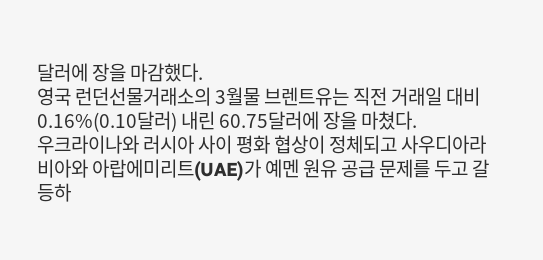달러에 장을 마감했다.
영국 런던선물거래소의 3월물 브렌트유는 직전 거래일 대비 0.16%(0.10달러) 내린 60.75달러에 장을 마쳤다.
우크라이나와 러시아 사이 평화 협상이 정체되고 사우디아라비아와 아랍에미리트(UAE)가 예멘 원유 공급 문제를 두고 갈등하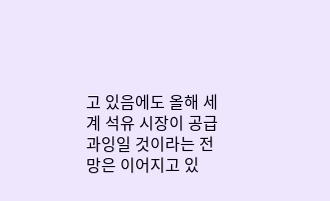고 있음에도 올해 세계 석유 시장이 공급 과잉일 것이라는 전망은 이어지고 있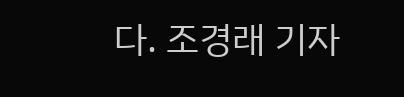다. 조경래 기자